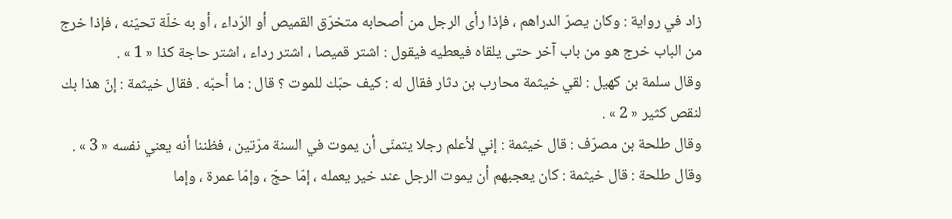زاد في رواية : وكان يصرّ الدراهم ، فإذا رأى الرجل من أصحابه متخرّق القميص أو الرّداء ، أو به خلّة تحيّنه ، فإذا خرج من الباب خرج هو من باب آخر حتى يلقاه فيعطيه فيقول : اشتر قميصا ، اشتر رداء ، اشتر حاجة كذا « 1 » .
وقال سلمة بن كهيل : لقي خيثمة محارب بن دثار فقال له : كيف حبّك للموت ؟ قال : ما أحبّه . فقال خيثمة : إنّ هذا بك لنقص كثير « 2 » .
وقال طلحة بن مصرّف : قال خيثمة : إني لأعلم رجلا يتمنّى أن يموت في السنة مرّتين ، فظننا أنه يعني نفسه « 3 » .
وقال طلحة : قال خيثمة : كان يعجبهم أن يموت الرجل عند خير يعمله ، إمّا حجّ ، وإمّا عمرة ، وإما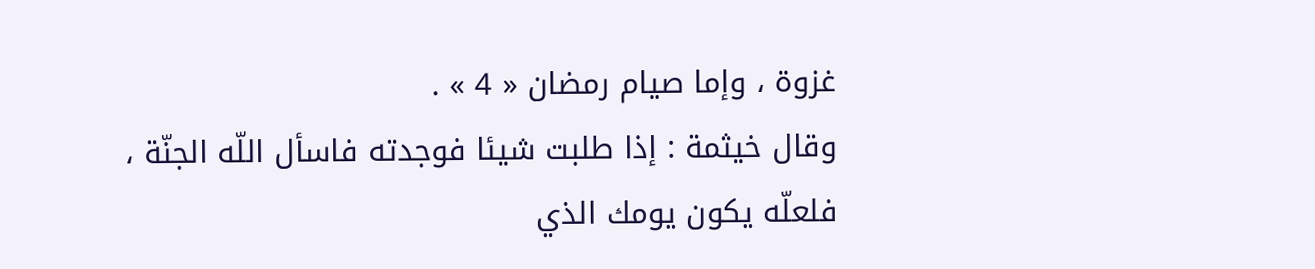غزوة ، وإما صيام رمضان « 4 » .
وقال خيثمة : إذا طلبت شيئا فوجدته فاسأل اللّه الجنّة ، فلعلّه يكون يومك الذي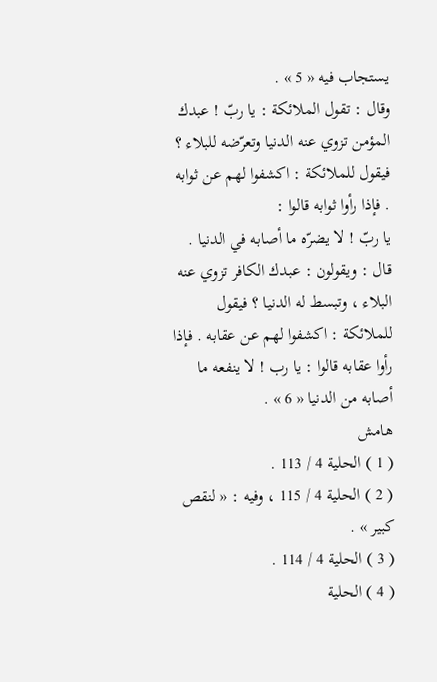يستجاب فيه « 5 » .
وقال : تقول الملائكة : يا ربّ ! عبدك المؤمن تزوي عنه الدنيا وتعرّضه للبلاء ؟ فيقول للملائكة : اكشفوا لهم عن ثوابه . فإذا رأوا ثوابه قالوا :
يا ربّ ! لا يضرّه ما أصابه في الدنيا . قال : ويقولون : عبدك الكافر تزوي عنه البلاء ، وتبسط له الدنيا ؟ فيقول للملائكة : اكشفوا لهم عن عقابه . فإذا رأوا عقابه قالوا : يا رب ! لا ينفعه ما أصابه من الدنيا « 6 » .
هامش
( 1 ) الحلية 4 / 113 .
( 2 ) الحلية 4 / 115 ، وفيه : « لنقص كبير » .
( 3 ) الحلية 4 / 114 .
( 4 ) الحلية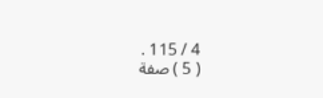4 / 115 .
( 5 ) صفة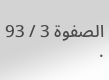الصفوة 3 / 93 .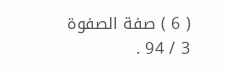( 6 ) صفة الصفوة 3 / 94 .